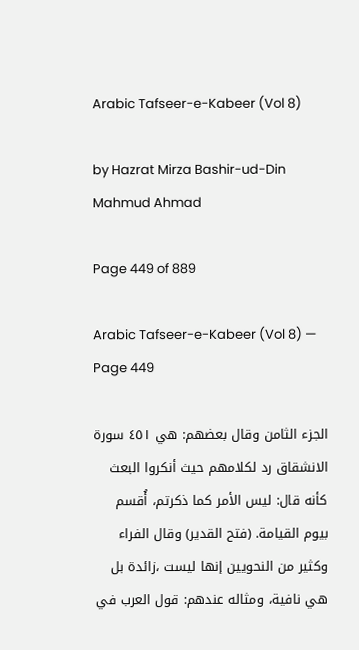Arabic Tafseer-e-Kabeer (Vol 8)

by Hazrat Mirza Bashir-ud-Din Mahmud Ahmad

Page 449 of 889

Arabic Tafseer-e-Kabeer (Vol 8) — Page 449

الجزء الثامن وقال بعضهم: هي ٤٥١ سورة الانشقاق رد لكلامهم حيث أنكروا البعث كأنه قال: ليس الأمر كما ذكرتم، أُقسم بيوم القيامة. (فتح القدير) وقال الفراء وكثير من النحويين إنها ليست ،زائدة بل هي نافية، ومثاله عندهم: قول العرب في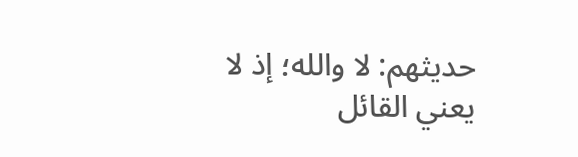حديثهم: لا والله؛ إذ لا يعني القائل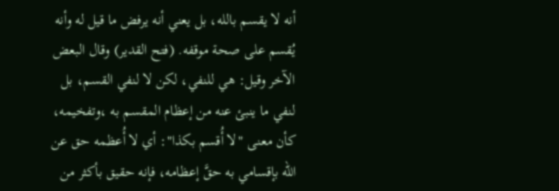أنه لا يقسم بالله، بل يعني أنه يرفض ما قيل له وأنه يُقسم على صحة موقفه. (فتح القدير) وقال البعض الآخر وقيل: هي للنفي، لكن لا لنفي القسم، بل لنفي ما ينبئ عنه من إعظام المقسم به ،وتفخيمه، كأن معنى "لا أُقسم بكذا": أي لا أُعظمه حق عن الله بإقسامي به حقَّ إعظامه، فإنه حقيق بأكثر من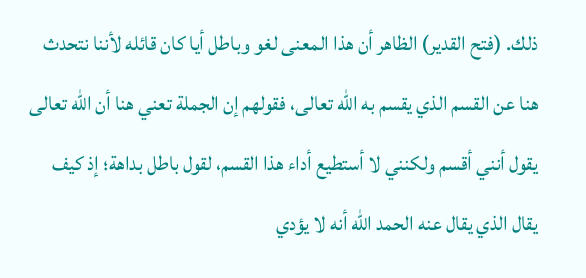ذلك. (فتح القدير) الظاهر أن هذا المعنى لغو وباطل أيا كان قائله لأننا نتحدث هنا عن القسم الذي يقسم به الله تعالى، فقولهم إن الجملة تعني هنا أن الله تعالى يقول أنني أقسم ولكنني لا أستطيع أداء هذا القسم، لقول باطل بداهة؛ إذ كيف يقال الذي يقال عنه الحمد الله أنه لا يؤدي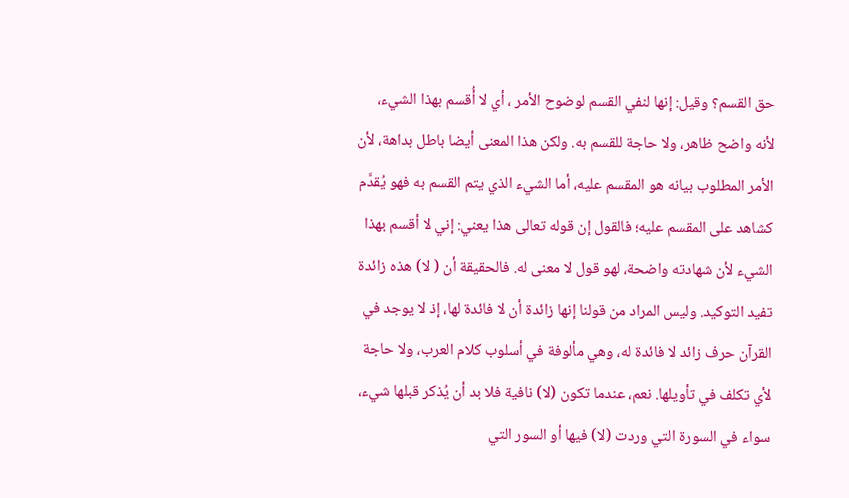حق القسم؟ وقيل: إنها لنفي القسم لوضوح الأمر ، أي لا أُقسم بهذا الشيء، لأنه واضح ظاهر، ولا حاجة للقسم به. ولكن هذا المعنى أيضا باطل بداهة، لأن الأمر المطلوب بيانه هو المقسم عليه، أما الشيء الذي يتم القسم به فهو يُقدَّم كشاهد على المقسم عليه؛ فالقول إن قوله تعالى هذا يعني: إني لا أقسم بهذا الشيء لأن شهادته واضحة، لهو قول لا معنى له. فالحقيقة أن ( لا) هذه زائدة تفيد التوكيد. وليس المراد من قولنا إنها زائدة أن لا فائدة لها، إذ لا يوجد في القرآن حرف زائد لا فائدة له، وهي مألوفة في أسلوب كلام العرب، ولا حاجة لأي تكلف في تأويلها. نعم، عندما تكون (لا) نافية فلا بد أن يُذكر قبلها شيء، سواء في السورة التي وردت (لا) فيها أو السور التي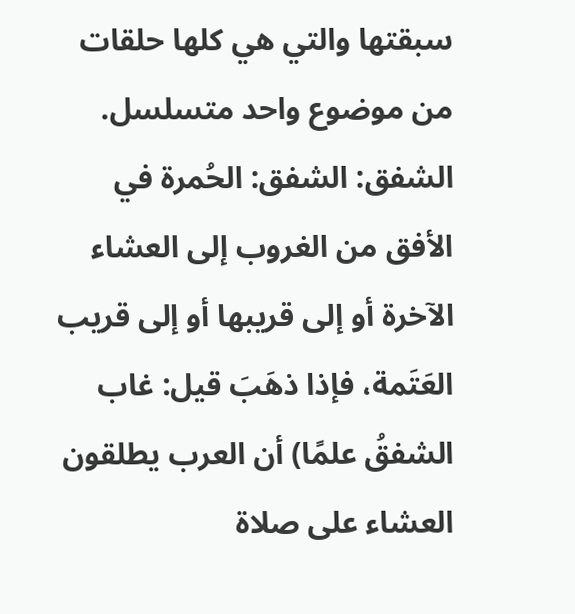سبقتها والتي هي كلها حلقات من موضوع واحد متسلسل. الشفق: الشفق: الحُمرة في الأفق من الغروب إلى العشاء الآخرة أو إلى قريبها أو إلى قريب العَتَمة، فإذا ذهَبَ قيل: غاب الشفقُ علمًا) أن العرب يطلقون العشاء على صلاة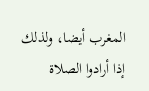المغرب أيضا، ولذلك إذا أرادوا الصلاة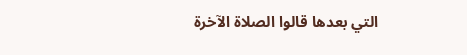التي بعدها قالوا الصلاة الآخرة